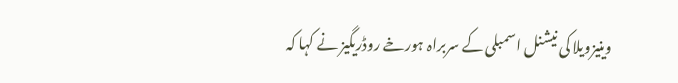وینیزویلا کی نیشنل اسمبلی کے سربراہ ہورخے روڈریگیز نے کہا کہ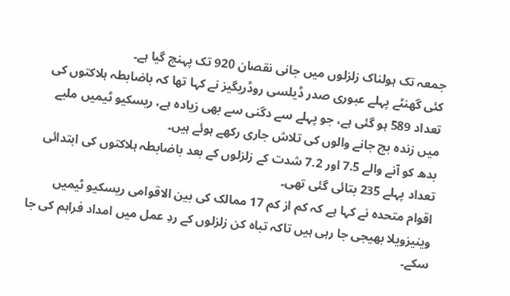جمعہ تک ہولناک زلزلوں میں جانی نقصان 920 تک پہنچ گیا ہے۔
کئی گھنٹے پہلے عبوری صدر ڈیلسی روڈریگیز نے کہا تھا کہ باضابطہ ہلاکتوں کی تعداد 589 ہو گئی ہے، جو پہلے سے دگنی سے بھی زیادہ ہے، ریسکیو ٹیمیں ملبے میں زندہ بچ جانے والوں کی تلاش جاری رکھے ہوئے ہیں۔
بدھ کو آنے والے 7.5 اور 7.2 شدت کے زلزلوں کے بعد باضابطہ ہلاکتوں کی ابتدائی تعداد پہلے 235 بتائی گئی تھی۔
اقوام متحدہ نے کہا ہے کہ کم از کم 17 ممالک کی بین الاقوامی ریسکیو ٹیمیں وینیزویلا بھیجی جا رہی ہیں تاکہ تباہ کن زلزلوں کے ردِ عمل میں امداد فراہم کی جا سکے۔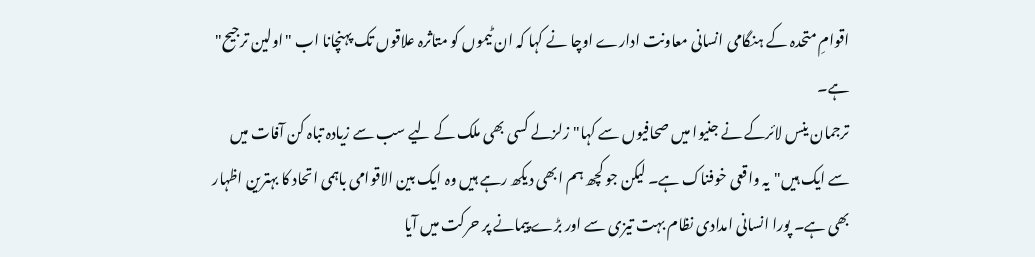اقوامِ متحدہ کے ہنگامی انسانی معاونت ادارے اوچا نے کہا کہ ان ٹیموں کو متاثرہ علاقوں تک پہنچانا اب "اولین ترجیح" ہے۔
ترجمان ینس لائرکے نے جنیوا میں صحافیوں سے کہا"زلزلے کسی بھی ملک کے لیے سب سے زیادہ تباہ کن آفات میں سے ایک ہیں"یہ واقعی خوفناک ہے۔ لیکن جو کچھ ہم ابھی دیکھ رہے ہیں وہ ایک بین الاقوامی باہمی اتحاد کا بہترین اظہار بھی ہے۔ پورا انسانی امدادی نظام بہت تیزی سے اور بڑے پیمانے پر حرکت میں آیا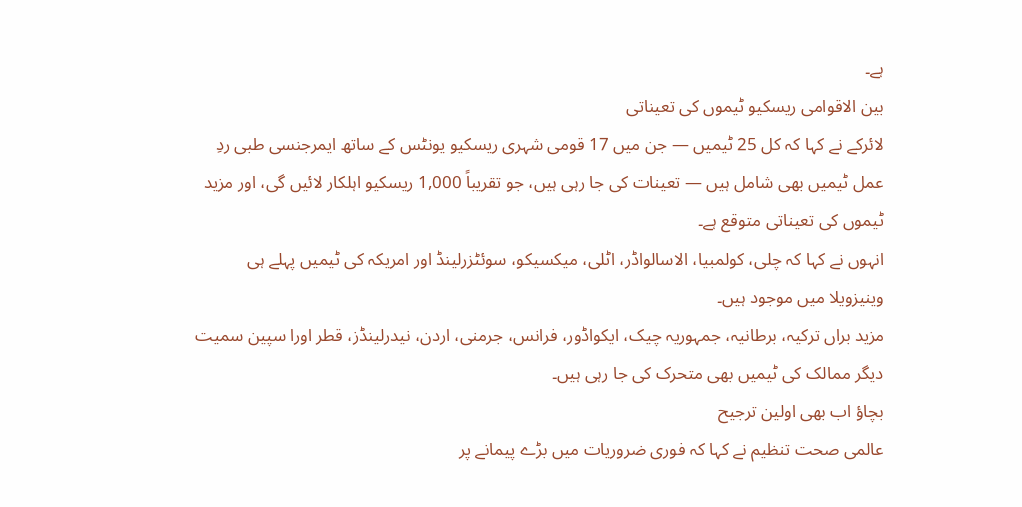ہے۔
بین الاقوامی ریسکیو ٹیموں کی تعیناتی
لائرکے نے کہا کہ کل 25 ٹیمیں — جن میں 17 قومی شہری ریسکیو یونٹس کے ساتھ ایمرجنسی طبی ردِ عمل ٹیمیں بھی شامل ہیں — تعینات کی جا رہی ہیں، جو تقريباً 1,000 ریسکیو اہلکار لائیں گی، اور مزید ٹیموں کی تعیناتی متوقع ہے۔
انہوں نے کہا کہ چلی، کولمبیا، الاسالواڈر، اٹلی، میکسیکو، سوئٹزرلینڈ اور امریکہ کی ٹیمیں پہلے ہی وینیزویلا میں موجود ہیں۔
مزید براں ترکیہ، برطانیہ، جمہوریہ چیک، ایکواڈور، فرانس، جرمنی، اردن، نیدرلینڈز، قطر اورا سپین سمیت دیگر ممالک کی ٹیمیں بھی متحرک کی جا رہی ہیں۔
بچاؤ اب بھی اولین ترجیح
عالمی صحت تنظیم نے کہا کہ فوری ضروریات میں بڑے پیمانے پر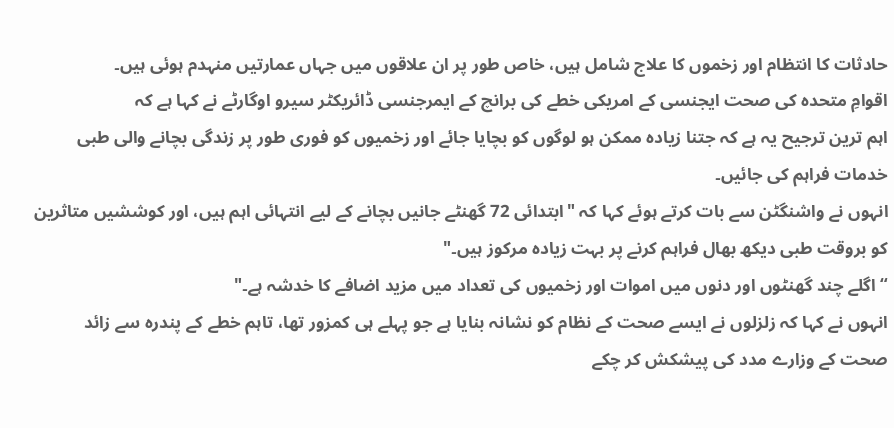حادثات کا انتظام اور زخموں کا علاج شامل ہیں، خاص طور پر ان علاقوں میں جہاں عمارتیں منہدم ہوئی ہیں۔
اقوامِ متحدہ کی صحت ایجنسی کے امریکی خطے کی برانچ کے ایمرجنسی ڈائریکٹر سیرو اوگارٹے نے کہا ہے کہ
اہم ترین ترجیح یہ ہے کہ جتنا زیادہ ممکن ہو لوگوں کو بچایا جائے اور زخمیوں کو فوری طور پر زندگی بچانے والی طبی خدمات فراہم کی جائیں۔
انہوں نے واشنگٹن سے بات کرتے ہوئے کہا کہ "ابتدائی 72 گھنٹے جانیں بچانے کے لیے انتہائی اہم ہیں، اور کوششیں متاثرین کو بروقت طبی دیکھ بھال فراہم کرنے پر بہت زیادہ مرکوز ہیں۔"
“اگلے چند گھنٹوں اور دنوں میں اموات اور زخمیوں کی تعداد میں مزید اضافے کا خدشہ ہے۔"
انہوں نے کہا کہ زلزلوں نے ایسے صحت کے نظام کو نشانہ بنایا ہے جو پہلے ہی کمزور تھا، تاہم خطے کے پندرہ سے زائد صحت کے وزارے مدد کی پیشکش کر چکے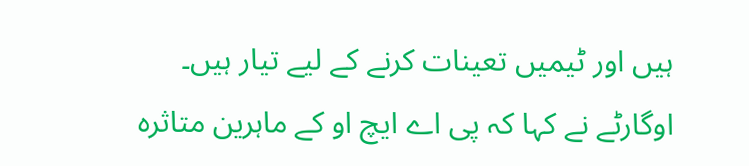ہیں اور ٹیمیں تعینات کرنے کے لیے تیار ہیں۔
اوگارٹے نے کہا کہ پی اے ایچ او کے ماہرین متاثرہ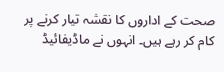صحت کے اداروں کا نقشہ تیار کرنے پر کام کر رہے ہیں۔ انہوں نے ماڈیفائیڈ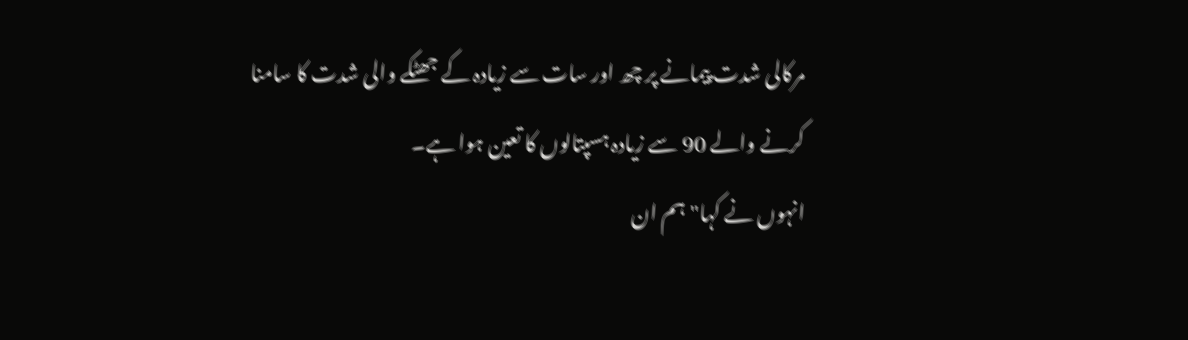مرکالی شدت پیمانے پر چھ اور سات سے زیادہ کے جھٹکے والی شدت کا سامنا کرنے والے 90 سے زیادہ ہسپتالوں کا تعین ہوا ہے۔
انہوں نے کہا"ہم ان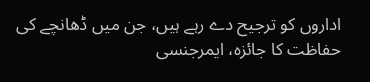اداروں کو ترجیح دے رہے ہیں، جن میں ڈھانچے کی حفاظت کا جائزہ، ایمرجنسی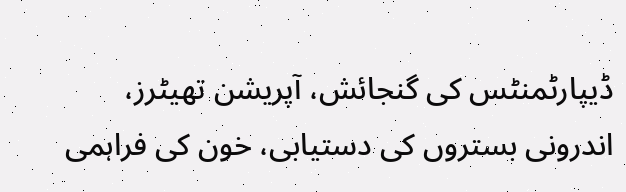ڈیپارٹمنٹس کی گنجائش، آپریشن تھیٹرز، اندرونی بستروں کی دستیابی، خون کی فراہمی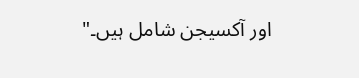اور آکسیجن شامل ہیں۔"